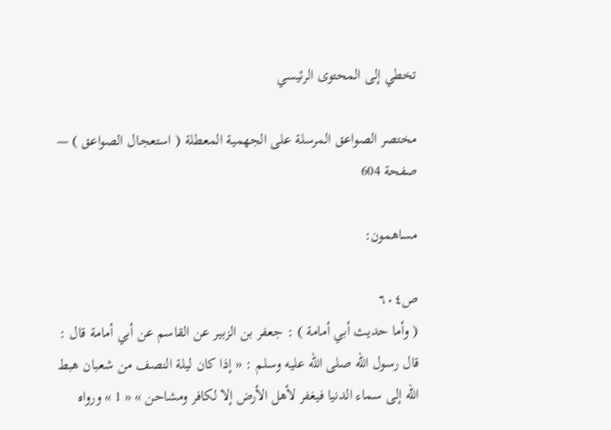تخطي إلى المحتوى الرئيسي

مختصر الصواعق المرسلة على الجهمية المعطلة ( استعجال الصواعق ) — صفحة 604

مساهمون:

ص٦٠٤
( وأما حديث أبي أمامة ) : جعفر بن الزبير عن القاسم عن أبي أمامة قال : قال رسول اللّه صلى اللّه عليه وسلم : « إذا كان ليلة النصف من شعبان هبط اللّه إلى سماء الدنيا فيغفر لأهل الأرض إلا لكافر ومشاحن » « 1 » ورواه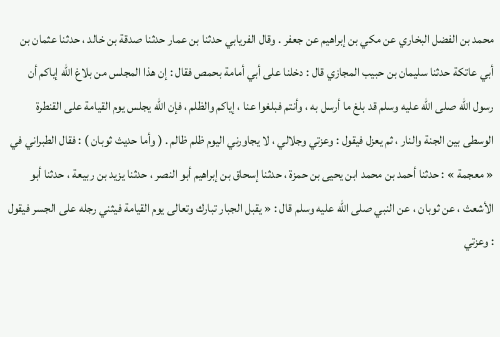محمد بن الفضل البخاري عن مكي بن إبراهيم عن جعفر . وقال الفريابي حدثنا بن عمار حدثنا صدقة بن خالد ، حدثنا عثمان بن أبي عاتكة حدثنا سليمان بن حبيب المجازي قال : دخلنا على أبي أمامة بحمص فقال : إن هذا المجلس من بلاغ اللّه إياكم أن رسول اللّه صلى اللّه عليه وسلم قد بلغ ما أرسل به ، وأنتم فبلغوا عنا ، إياكم والظلم ، فإن اللّه يجلس يوم القيامة على القنطرة الوسطى بين الجنة والنار ، ثم يعزل فيقول : وعزتي وجلالي ، لا يجاورني اليوم ظلم ظالم . ( وأما حديث ثوبان ) : فقال الطبراني في « معجمة » : حدثنا أحمد بن محمد ابن يحيى بن حمزة ، حدثنا إسحاق بن إبراهيم أبو النصر ، حدثنا يزيد بن ربيعة ، حدثنا أبو الأشعث ، عن ثوبان ، عن النبي صلى اللّه عليه وسلم قال : « يقبل الجبار تبارك وتعالى يوم القيامة فيثني رجله على الجسر فيقول : وعزتي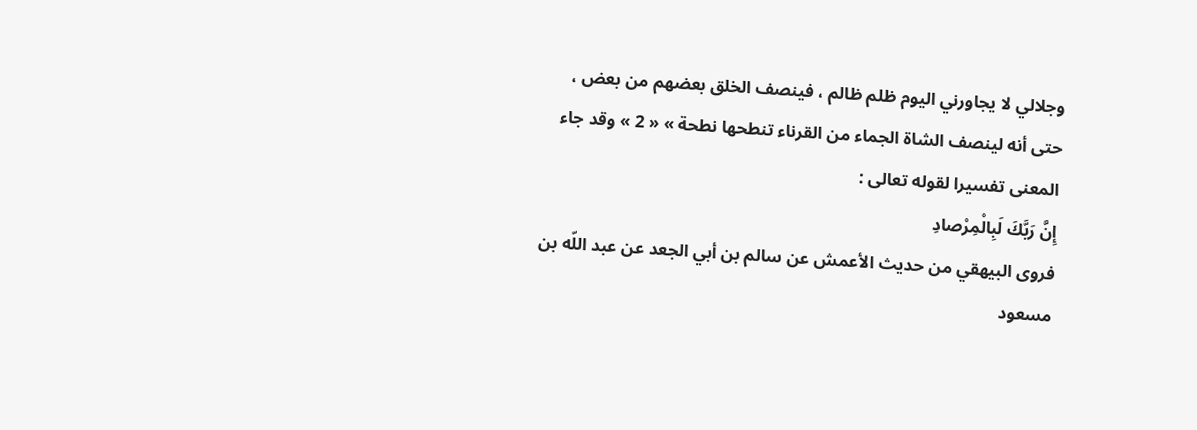وجلالي لا يجاورني اليوم ظلم ظالم ، فينصف الخلق بعضهم من بعض ، حتى أنه لينصف الشاة الجماء من القرناء تنطحها نطحة » « 2 » وقد جاء المعنى تفسيرا لقوله تعالى :
إِنَّ رَبَّكَ لَبِالْمِرْصادِ
فروى البيهقي من حديث الأعمش عن سالم بن أبي الجعد عن عبد اللّه بن مسعود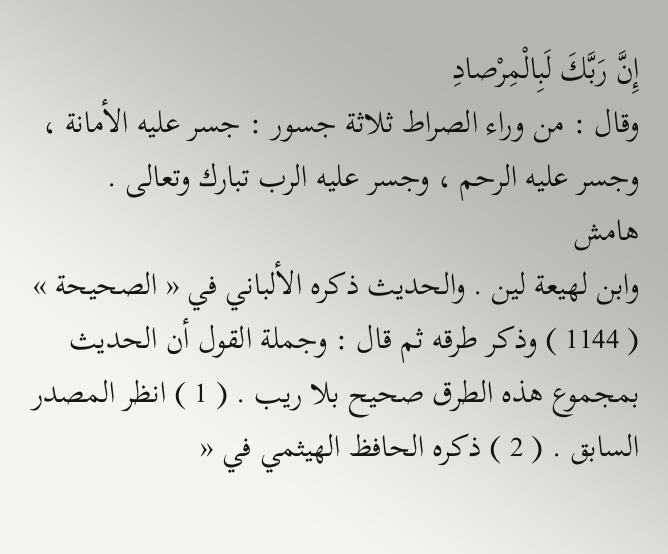إِنَّ رَبَّكَ لَبِالْمِرْصادِ
وقال : من وراء الصراط ثلاثة جسور : جسر عليه الأمانة ، وجسر عليه الرحم ، وجسر عليه الرب تبارك وتعالى .
هامش
وابن لهيعة لين . والحديث ذكره الألباني في « الصحيحة » ( 1144 ) وذكر طرقه ثم قال : وجملة القول أن الحديث بمجموع هذه الطرق صحيح بلا ريب . ( 1 ) انظر المصدر السابق . ( 2 ) ذكره الحافظ الهيثمي في «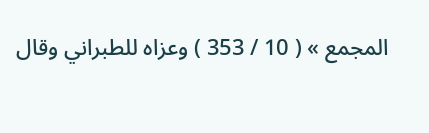المجمع » ( 10 / 353 ) وعزاه للطبراني وقال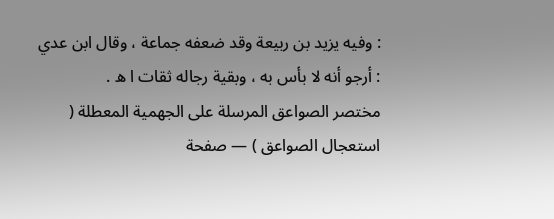: وفيه يزيد بن ربيعة وقد ضعفه جماعة ، وقال ابن عدي : أرجو أنه لا بأس به ، وبقية رجاله ثقات ا ه .
مختصر الصواعق المرسلة على الجهمية المعطلة ( استعجال الصواعق ) — صفحة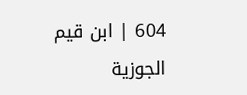604 | ابن قيم الجوزية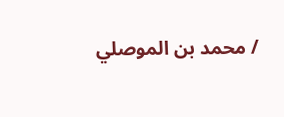/ محمد بن الموصلي